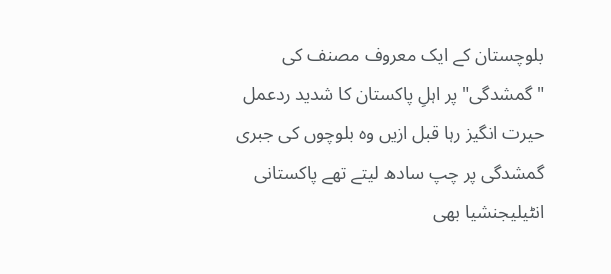بلوچستان کے ایک معروف مصنف کی "گمشدگی" پر اہلِ پاکستان کا شدید ردعمل حیرت انگیز رہا قبل ازیں وہ بلوچوں کی جبری گمشدگی پر چپ سادھ لیتے تھے پاکستانی انٹیلیجنشیا بھی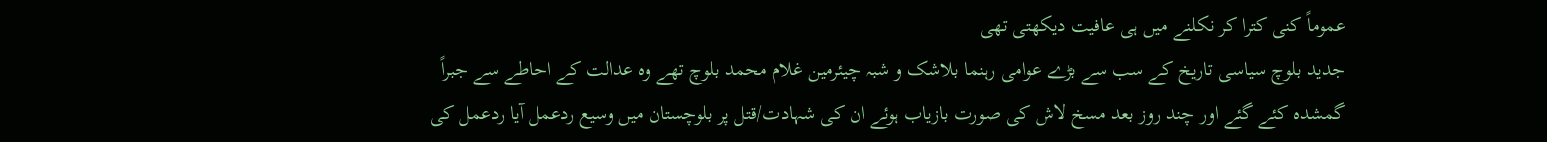عموماً کنی کترا کر نکلنے میں ہی عافیت دیکھتی تھی
جدید بلوچ سیاسی تاریخ کے سب سے بڑے عوامی رہنما بلاشک و شبہ چیئرمین غلام محمد بلوچ تھے وہ عدالت کے احاطے سے جبراً گمشدہ کئے گئے اور چند روز بعد مسخ لاش کی صورت بازیاب ہوئے ان کی شہادت/قتل پر بلوچستان میں وسیع ردعمل آیا ردعمل کی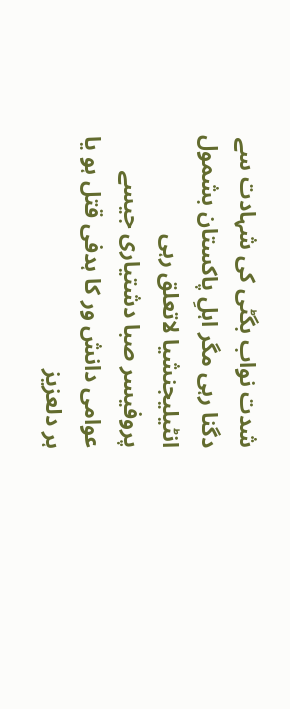شدت نواب بگٹی کی شہادت سے دگنا رہی مگر اہلِ پاکستان بشمول انٹیلیجنشیا لاتعلق رہی
پروفیسر صبا دشتیاری جیسے عوامی دانش ور کا ہدفی قتل ہو یا ہر دلعزیز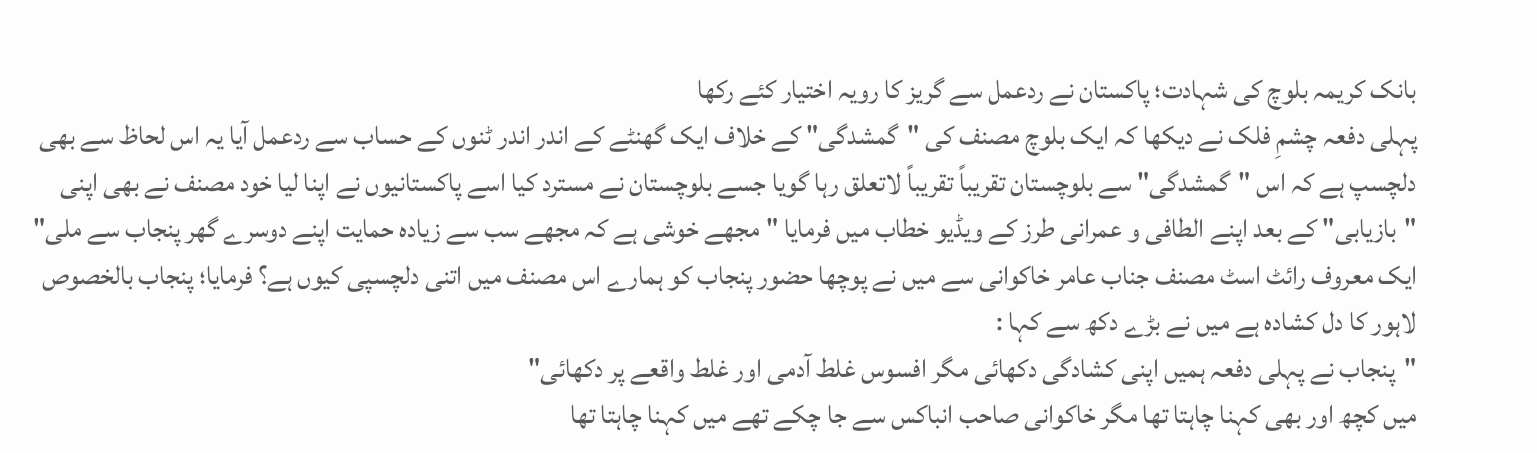بانک کریمہ بلوچ کی شہادت؛ پاکستان نے ردعمل سے گریز کا رویہ اختیار کئے رکھا
پہلی دفعہ چشمِ فلک نے دیکھا کہ ایک بلوچ مصنف کی "گمشدگی" کے خلاف ایک گھنٹے کے اندر اندر ٹنوں کے حساب سے ردعمل آیا یہ اس لحاظ سے بھی دلچسپ ہے کہ اس "گمشدگی" سے بلوچستان تقریباً تقریباً لاتعلق رہا گویا جسے بلوچستان نے مسترد کیا اسے پاکستانیوں نے اپنا لیا خود مصنف نے بھی اپنی "بازیابی" کے بعد اپنے الطافی و عمرانی طرز کے ویڈیو خطاب میں فرمایا "مجھے خوشی ہے کہ مجھے سب سے زیادہ حمایت اپنے دوسرے گھر پنجاب سے ملی"
ایک معروف رائٹ اسٹ مصنف جناب عامر خاکوانی سے میں نے پوچھا حضور پنجاب کو ہمارے اس مصنف میں اتنی دلچسپی کیوں ہے؟ فرمایا؛ پنجاب بالخصوص لاہور کا دل کشادہ ہے میں نے بڑے دکھ سے کہا :
"پنجاب نے پہلی دفعہ ہمیں اپنی کشادگی دکھائی مگر افسوس غلط آدمی اور غلط واقعے پر دکھائی"
میں کچھ اور بھی کہنا چاہتا تھا مگر خاکوانی صاحب انباکس سے جا چکے تھے میں کہنا چاہتا تھا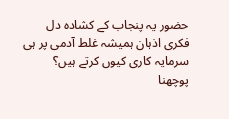حضور یہ پنجاب کے کشادہ دل فکری اذہان ہمیشہ غلط آدمی پر ہی سرمایہ کاری کیوں کرتے ہیں؟
پوچھنا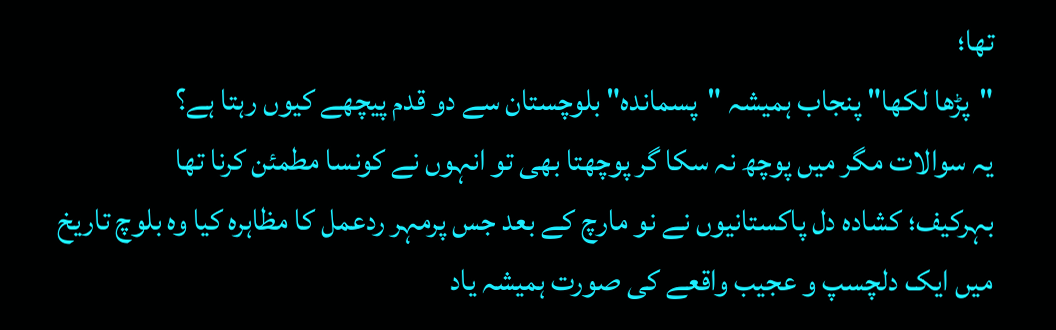تھا؛
"پڑھا لکھا" پنجاب ہمیشہ "پسماندہ" بلوچستان سے دو قدم پیچھے کیوں رہتا ہے؟
یہ سوالات مگر میں پوچھ نہ سکا گر پوچھتا بھی تو انہوں نے کونسا مطمئن کرنا تھا
بہرکیف؛ کشادہ دل پاکستانیوں نے نو مارچ کے بعد جس پرمہر ردعمل کا مظاہرہ کیا وہ بلوچ تاریخ میں ایک دلچسپ و عجیب واقعے کی صورت ہمیشہ یاد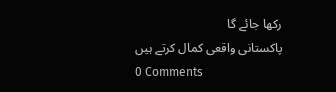رکھا جائے گا
پاکستانی واقعی کمال کرتے ہیں
0 Comments